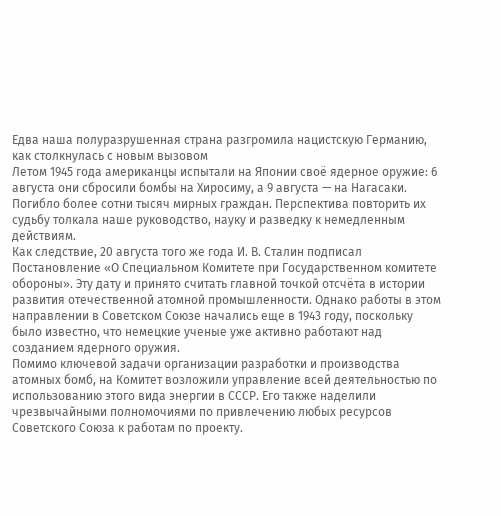Едва наша полуразрушенная страна разгромила нацистскую Германию, как столкнулась с новым вызовом
Летом 1945 года американцы испытали на Японии своё ядерное оружие: 6 августа они сбросили бомбы на Хиросиму, а 9 августа — на Нагасаки. Погибло более сотни тысяч мирных граждан. Перспектива повторить их судьбу толкала наше руководство, науку и разведку к немедленным действиям.
Как следствие, 20 августа того же года И. В. Сталин подписал Постановление «О Специальном Комитете при Государственном комитете обороны». Эту дату и принято считать главной точкой отсчёта в истории развития отечественной атомной промышленности. Однако работы в этом направлении в Советском Союзе начались еще в 1943 году, поскольку было известно, что немецкие ученые уже активно работают над созданием ядерного оружия.
Помимо ключевой задачи организации разработки и производства атомных бомб, на Комитет возложили управление всей деятельностью по использованию этого вида энергии в СССР. Его также наделили чрезвычайными полномочиями по привлечению любых ресурсов Советского Союза к работам по проекту.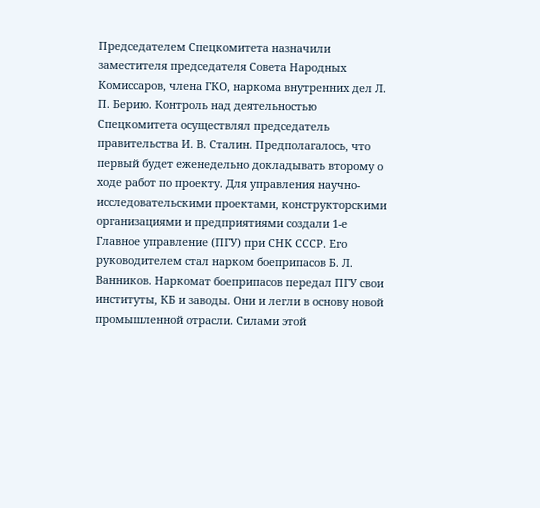Председателем Спецкомитета назначили заместителя председателя Совета Народных Комиссаров, члена ГКО, наркома внутренних дел Л. П. Берию. Контроль над деятельностью Спецкомитета осуществлял председатель правительства И. В. Сталин. Предполагалось, что первый будет еженедельно докладывать второму о ходе работ по проекту. Для управления научно-исследовательскими проектами, конструкторскими организациями и предприятиями создали 1-е Главное управление (ПГУ) при СНК СССР. Его руководителем стал нарком боеприпасов Б. Л. Ванников. Наркомат боеприпасов передал ПГУ свои институты, КБ и заводы. Они и легли в основу новой промышленной отрасли. Силами этой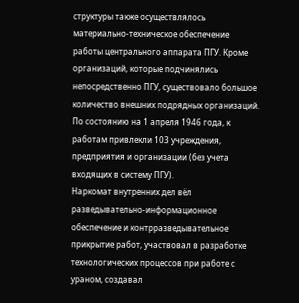структуры также осуществлялось материально-техническое обеспечение работы центрального аппарата ПГУ. Кроме организаций, которые подчинялись непосредственно ПГУ, существовало большое количество внешних подрядных организаций. По состоянию на 1 апреля 1946 года, к работам привлекли 103 учреждения, предприятия и организации (без учета входящих в систему ПГУ).
Наркомат внутренних дел вёл разведывательно-информационное обеспечение и контрразведывательное прикрытие работ, участвовал в разработке технологических процессов при работе с ураном, создавал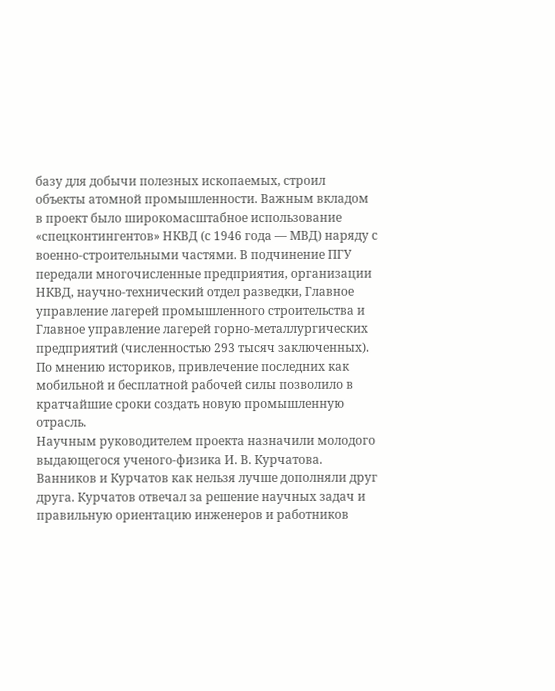базу для добычи полезных ископаемых, строил объекты атомной промышленности. Важным вкладом в проект было широкомасштабное использование «спецконтингентов» НКВД (с 1946 года — МВД) наряду с военно-строительными частями. В подчинение ПГУ передали многочисленные предприятия, организации НКВД, научно-технический отдел разведки, Главное управление лагерей промышленного строительства и Главное управление лагерей горно-металлургических предприятий (численностью 293 тысяч заключенных). По мнению историков, привлечение последних как мобильной и бесплатной рабочей силы позволило в кратчайшие сроки создать новую промышленную отрасль.
Научным руководителем проекта назначили молодого выдающегося ученого-физика И. В. Курчатова. Ванников и Курчатов как нельзя лучше дополняли друг друга. Курчатов отвечал за решение научных задач и правильную ориентацию инженеров и работников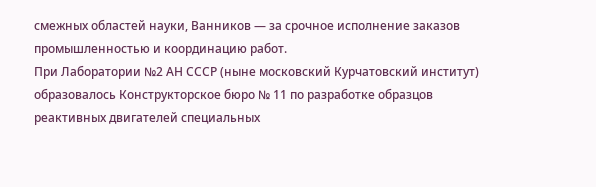смежных областей науки, Ванников — за срочное исполнение заказов промышленностью и координацию работ.
При Лаборатории №2 АН СССР (ныне московский Курчатовский институт) образовалось Конструкторское бюро № 11 по разработке образцов реактивных двигателей специальных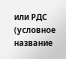или РДС (условное название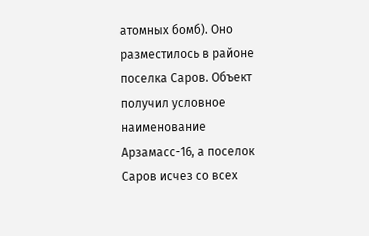атомных бомб). Оно разместилось в районе поселка Саров. Объект получил условное наименование Арзамасс-16, а поселок Саров исчез со всех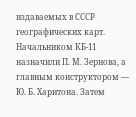издаваемых в СССР географических карт. Начальником КБ-11 назначили П. М. Зернова, а главным конструктором — Ю. Б. Харитона. Затем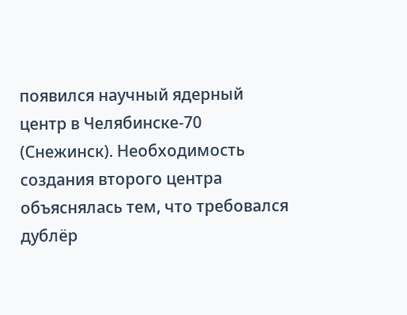появился научный ядерный центр в Челябинске-70 (Снежинск). Необходимость создания второго центра объяснялась тем, что требовался дублёр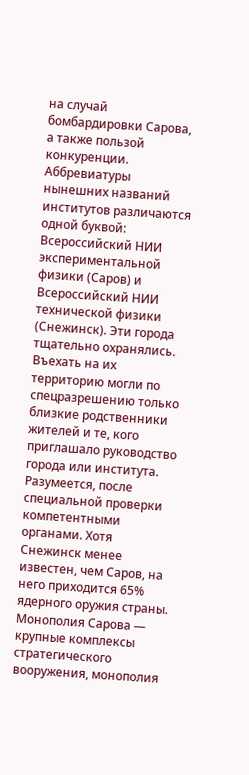на случай бомбардировки Сарова, а также пользой конкуренции. Аббревиатуры нынешних названий институтов различаются одной буквой: Всероссийский НИИ экспериментальной физики (Саров) и Всероссийский НИИ технической физики (Снежинск). Эти города тщательно охранялись. Въехать на их территорию могли по спецразрешению только близкие родственники жителей и те, кого приглашало руководство города или института. Разумеется, после специальной проверки компетентными органами. Хотя Снежинск менее известен, чем Саров, на него приходится 65% ядерного оружия страны. Монополия Сарова — крупные комплексы стратегического вооружения, монополия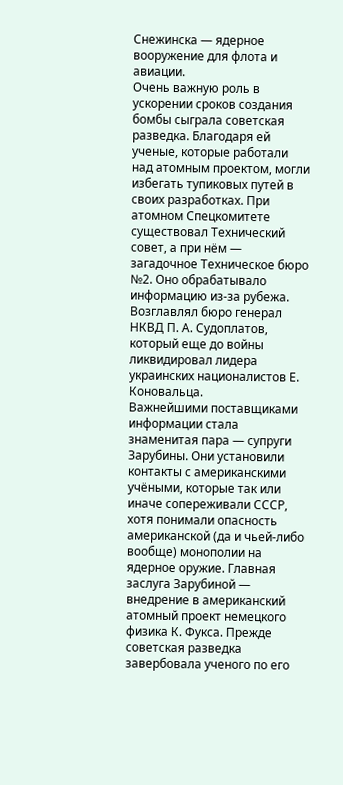Снежинска — ядерное вооружение для флота и авиации.
Очень важную роль в ускорении сроков создания бомбы сыграла советская разведка. Благодаря ей ученые, которые работали над атомным проектом, могли избегать тупиковых путей в своих разработках. При атомном Спецкомитете существовал Технический совет, а при нём — загадочное Техническое бюро №2. Оно обрабатывало информацию из-за рубежа. Возглавлял бюро генерал НКВД П. А. Судоплатов, который еще до войны ликвидировал лидера украинских националистов Е. Коновальца.
Важнейшими поставщиками информации стала знаменитая пара — супруги Зарубины. Они установили контакты с американскими учёными, которые так или иначе сопереживали СССР, хотя понимали опасность американской (да и чьей-либо вообще) монополии на ядерное оружие. Главная заслуга Зарубиной — внедрение в американский атомный проект немецкого физика К. Фукса. Прежде советская разведка завербовала ученого по его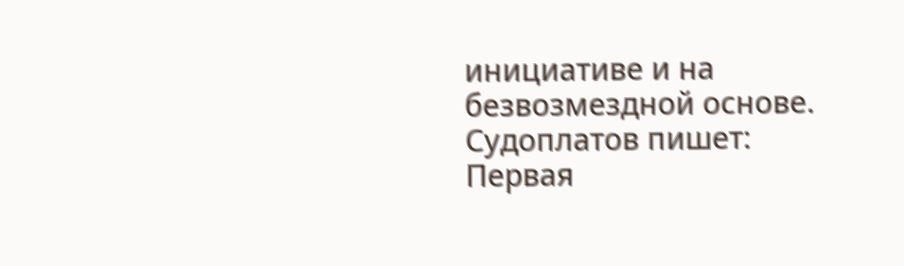инициативе и на безвозмездной основе. Судоплатов пишет:
Первая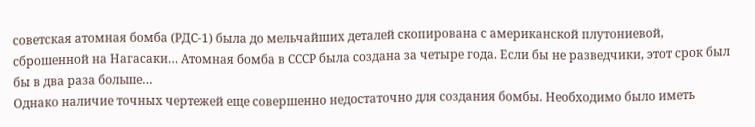советская атомная бомба (РДС-1) была до мельчайших деталей скопирована с американской плутониевой, сброшенной на Нагасаки… Атомная бомба в СССР была создана за четыре года. Если бы не разведчики, этот срок был бы в два раза больше…
Однако наличие точных чертежей еще совершенно недостаточно для создания бомбы. Необходимо было иметь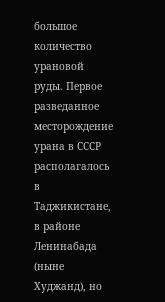большое количество урановой руды. Первое разведанное месторождение урана в СССР располагалось в Таджикистане, в районе Ленинабада (ныне Худжанд), но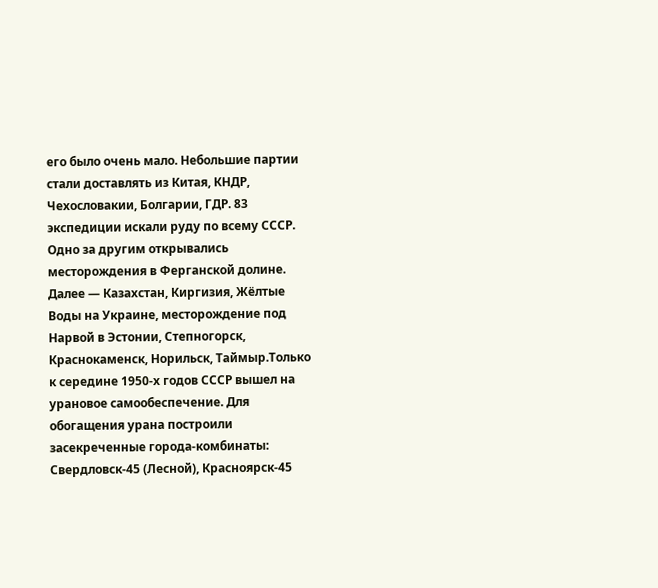его было очень мало. Небольшие партии стали доставлять из Китая, КНДР, Чехословакии, Болгарии, ГДР. 83 экспедиции искали руду по всему СССР. Одно за другим открывались месторождения в Ферганской долине. Далее — Казахстан, Киргизия, Жёлтые Воды на Украине, месторождение под Нарвой в Эстонии, Степногорск, Краснокаменск, Норильск, Таймыр.Только к середине 1950-х годов СССР вышел на урановое самообеспечение. Для обогащения урана построили засекреченные города-комбинаты: Свердловск-45 (Лесной), Красноярск-45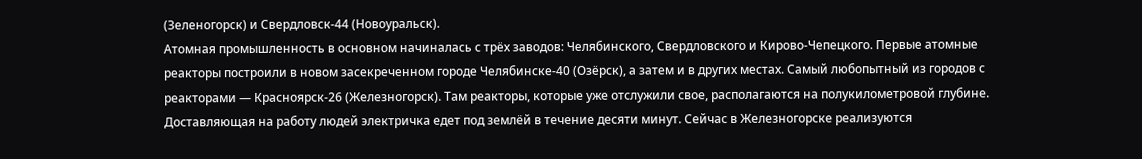(Зеленогорск) и Свердловск-44 (Новоуральск).
Атомная промышленность в основном начиналась с трёх заводов: Челябинского, Свердловского и Кирово-Чепецкого. Первые атомные реакторы построили в новом засекреченном городе Челябинске-40 (Озёрск), а затем и в других местах. Самый любопытный из городов с реакторами — Красноярск-26 (Железногорск). Там реакторы, которые уже отслужили свое, располагаются на полукилометровой глубине. Доставляющая на работу людей электричка едет под землёй в течение десяти минут. Сейчас в Железногорске реализуются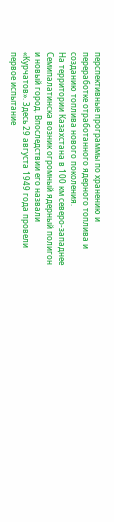перспективные программы по хранению и переработке отработанного ядерного топлива и созданию топлива нового поколения.
На территории Казахстана в 100 км северо-западнее Семипалатинска возник огромный ядерный полигон и новый город. Впоследствии его назвали «Курчатов». Здесь 29 августа 1949 года провели первое испытание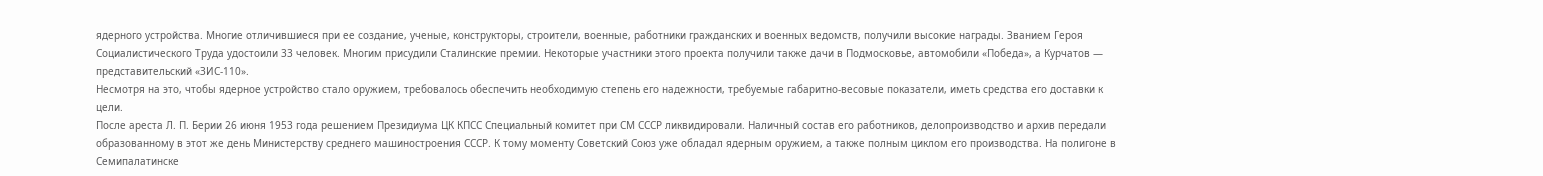ядерного устройства. Многие отличившиеся при ее создание, ученые, конструкторы, строители, военные, работники гражданских и военных ведомств, получили высокие награды. Званием Героя Социалистического Труда удостоили 33 человек. Многим присудили Сталинские премии. Некоторые участники этого проекта получили также дачи в Подмосковье, автомобили «Победа», а Курчатов — представительский «ЗИС-110».
Несмотря на это, чтобы ядерное устройство стало оружием, требовалось обеспечить необходимую степень его надежности, требуемые габаритно-весовые показатели, иметь средства его доставки к цели.
После ареста Л. П. Берии 26 июня 1953 года решением Президиума ЦК КПСС Специальный комитет при СМ СССР ликвидировали. Наличный состав его работников, делопроизводство и архив передали образованному в этот же день Министерству среднего машиностроения СССР. К тому моменту Советский Союз уже обладал ядерным оружием, а также полным циклом его производства. На полигоне в Семипалатинске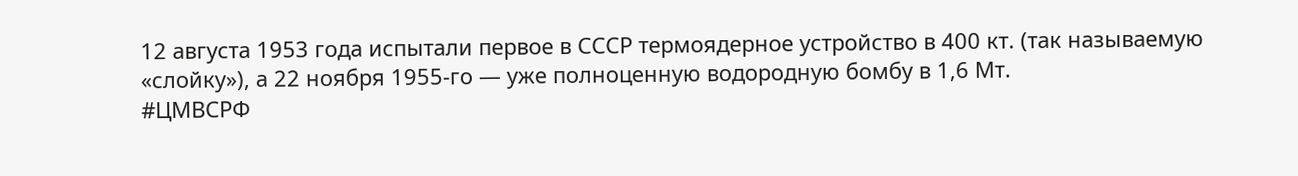12 августа 1953 года испытали первое в СССР термоядерное устройство в 400 кт. (так называемую «слойку»), а 22 ноября 1955-го — уже полноценную водородную бомбу в 1,6 Мт.
#ЦМВСРФ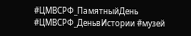#ЦМВСРФ_ПамятныйДень #ЦМВСРФ_ДеньвИстории #музей